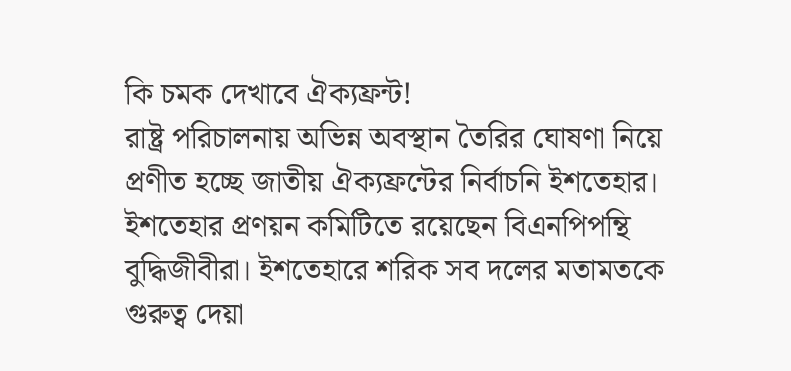কি চমক দেখাবে ঐক্যফ্রন্ট!
রাষ্ট্র পরিচালনায় অভিন্ন অবস্থান তৈরির ঘোষণা নিয়ে প্রণীত হচ্ছে জাতীয় ঐক্যফ্রন্টের নির্বাচনি ইশতেহার। ইশতেহার প্রণয়ন কমিটিতে রয়েছেন বিএনপিপন্থি বুদ্ধিজীবীরা। ইশতেহারে শরিক সব দলের মতামতকে গুরুত্ব দেয়া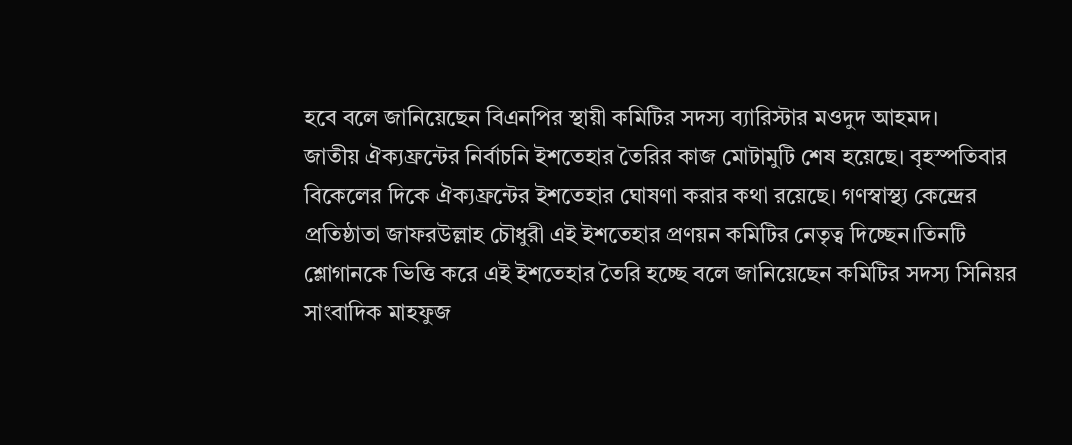হবে বলে জানিয়েছেন বিএনপির স্থায়ী কমিটির সদস্য ব্যারিস্টার মওদুদ আহমদ।
জাতীয় ঐক্যফ্রন্টের নির্বাচনি ইশতেহার তৈরির কাজ মোটামুটি শেষ হয়েছে। বৃহস্পতিবার বিকেলের দিকে ঐক্যফ্রন্টের ইশতেহার ঘোষণা করার কথা রয়েছে। গণস্বাস্থ্য কেন্দ্রের প্রতিষ্ঠাতা জাফরউল্লাহ চৌধুরী এই ইশতেহার প্রণয়ন কমিটির নেতৃত্ব দিচ্ছেন।তিনটি শ্লোগানকে ভিত্তি করে এই ইশতেহার তৈরি হচ্ছে বলে জানিয়েছেন কমিটির সদস্য সিনিয়র সাংবাদিক মাহফুজ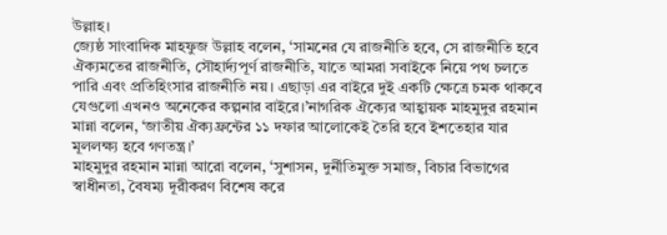উল্লাহ।
জ্যেষ্ঠ সাংবাদিক মাহফুজ উল্লাহ বলেন, ‘সামনের যে রাজনীতি হবে, সে রাজনীতি হবে ঐক্যমতের রাজনীতি, সৌহার্দ্যপূর্ণ রাজনীতি, যাতে আমরা সবাইকে নিয়ে পথ চলতে পারি এবং প্রতিহিংসার রাজনীতি নয়। এছাড়া এর বাইরে দুই একটি ক্ষেত্রে চমক থাকবে যেগুলো এখনও অনেকের কল্পনার বাইরে।’নাগরিক ঐক্যের আহ্বায়ক মাহমুদুর রহমান মান্না বলেন, ‘জাতীয় ঐক্যফ্রন্টের ১১ দফার আলোকেই তৈরি হবে ইশতেহার যার মূললক্ষ্য হবে গণতন্ত্র।’
মাহমুদুর রহমান মান্না আরো বলেন, ‘সুশাসন, দুর্নীতিমুক্ত সমাজ, বিচার বিভাগের স্বাধীনতা, বৈষম্য দূরীকরণ বিশেষ করে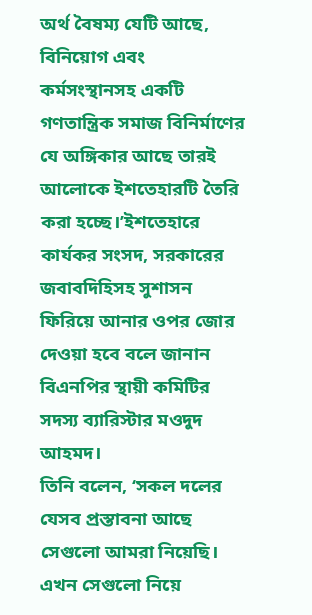অর্থ বৈষম্য যেটি আছে, বিনিয়োগ এবং কর্মসংস্থানসহ একটি গণতান্ত্রিক সমাজ বিনির্মাণের যে অঙ্গিকার আছে তারই আলোকে ইশতেহারটি তৈরি করা হচ্ছে।’ইশতেহারে কার্যকর সংসদ, সরকারের জবাবদিহিসহ সুশাসন ফিরিয়ে আনার ওপর জোর দেওয়া হবে বলে জানান বিএনপির স্থায়ী কমিটির সদস্য ব্যারিস্টার মওদুদ আহমদ।
তিনি বলেন, ‘সকল দলের যেসব প্রস্তাবনা আছে সেগুলো আমরা নিয়েছি। এখন সেগুলো নিয়ে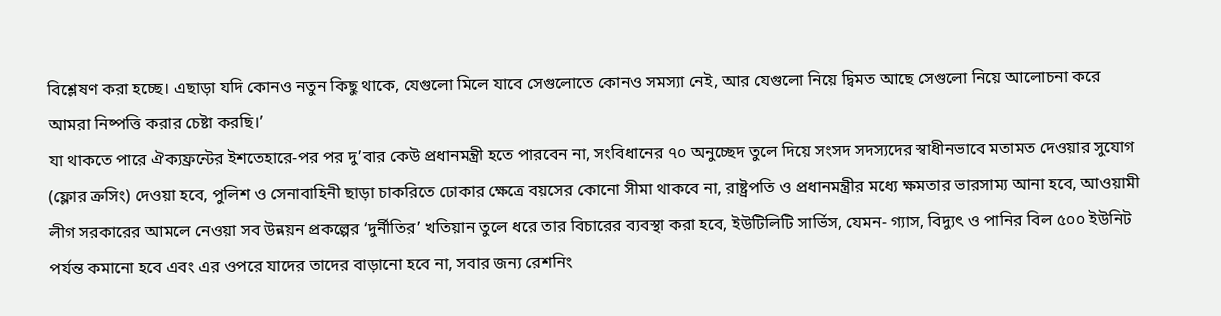বিশ্লেষণ করা হচ্ছে। এছাড়া যদি কোনও নতুন কিছু থাকে, যেগুলো মিলে যাবে সেগুলোতে কোনও সমস্যা নেই, আর যেগুলো নিয়ে দ্বিমত আছে সেগুলো নিয়ে আলোচনা করে আমরা নিষ্পত্তি করার চেষ্টা করছি।’
যা থাকতে পারে ঐক্যফ্রন্টের ইশতেহারে-পর পর দু’বার কেউ প্রধানমন্ত্রী হতে পারবেন না, সংবিধানের ৭০ অনুচ্ছেদ তুলে দিয়ে সংসদ সদস্যদের স্বাধীনভাবে মতামত দেওয়ার সুযোগ (ফ্লোর ক্রসিং) দেওয়া হবে, পুলিশ ও সেনাবাহিনী ছাড়া চাকরিতে ঢোকার ক্ষেত্রে বয়সের কোনো সীমা থাকবে না, রাষ্ট্রপতি ও প্রধানমন্ত্রীর মধ্যে ক্ষমতার ভারসাম্য আনা হবে, আওয়ামী লীগ সরকারের আমলে নেওয়া সব উন্নয়ন প্রকল্পের ‘দুর্নীতির’ খতিয়ান তুলে ধরে তার বিচারের ব্যবস্থা করা হবে, ইউটিলিটি সার্ভিস, যেমন- গ্যাস, বিদ্যুৎ ও পানির বিল ৫০০ ইউনিট পর্যন্ত কমানো হবে এবং এর ওপরে যাদের তাদের বাড়ানো হবে না, সবার জন্য রেশনিং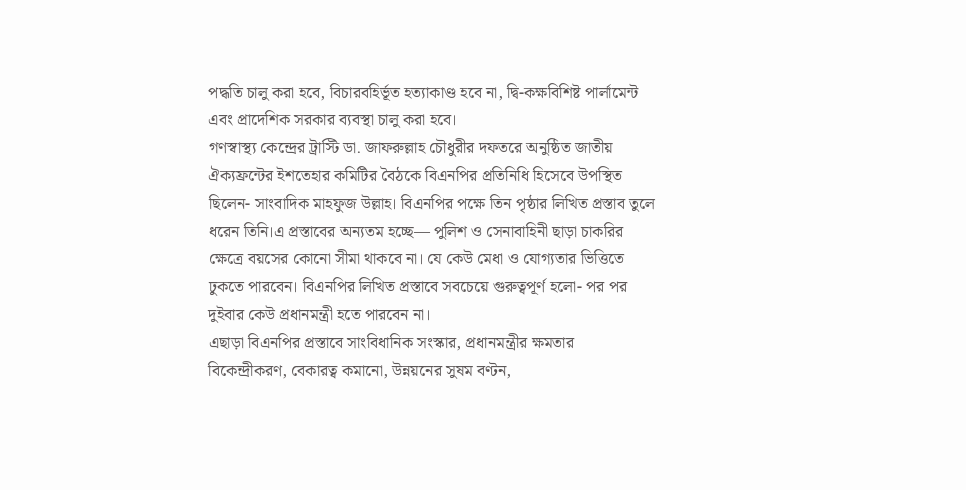পদ্ধতি চালু করা হবে, বিচারবহির্ভূত হত্যাকাণ্ড হবে না, দ্বি-কক্ষবিশিষ্ট পার্লামেন্ট এবং প্রাদেশিক সরকার ব্যবস্থা চালু করা হবে।
গণস্বাস্থ্য কেন্দ্রের ট্রাস্টি ডা. জাফরুল্লাহ চৌধুরীর দফতরে অনুষ্ঠিত জাতীয় ঐক্যফ্রন্টের ইশতেহার কমিটির বৈঠকে বিএনপির প্রতিনিধি হিসেবে উপস্থিত ছিলেন- সাংবাদিক মাহফুজ উল্লাহ। বিএনপির পক্ষে তিন পৃষ্ঠার লিখিত প্রস্তাব তুলে ধরেন তিনি।এ প্রস্তাবের অন্যতম হচ্ছে— পুলিশ ও সেনাবাহিনী ছাড়া চাকরির ক্ষেত্রে বয়সের কোনো সীমা থাকবে না। যে কেউ মেধা ও যোগ্যতার ভিত্তিতে ঢুকতে পারবেন। বিএনপির লিখিত প্রস্তাবে সবচেয়ে গুরুত্বপূর্ণ হলো- পর পর দুইবার কেউ প্রধানমন্ত্রী হতে পারবেন না।
এছাড়া বিএনপির প্রস্তাবে সাংবিধানিক সংস্কার, প্রধানমন্ত্রীর ক্ষমতার বিকেন্দ্রীকরণ, বেকারত্ব কমানো, উন্নয়নের সুষম বণ্টন,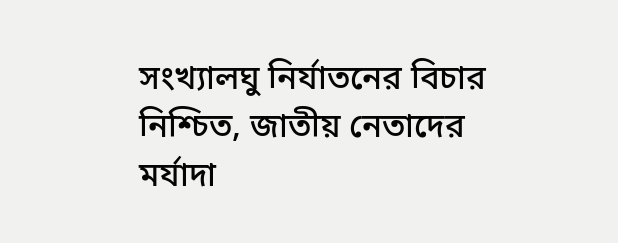সংখ্যালঘু নির্যাতনের বিচার নিশ্চিত, জাতীয় নেতাদের মর্যাদা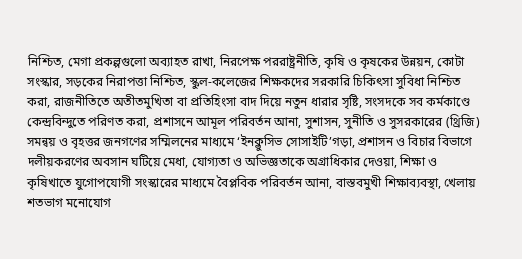নিশ্চিত, মেগা প্রকল্পগুলো অব্যাহত রাখা, নিরপেক্ষ পররাষ্ট্রনীতি, কৃষি ও কৃষকের উন্নয়ন, কোটা সংস্কার, সড়কের নিরাপত্তা নিশ্চিত, স্কুল-কলেজের শিক্ষকদের সরকারি চিকিৎসা সুবিধা নিশ্চিত করা, রাজনীতিতে অতীতমুখিতা বা প্রতিহিংসা বাদ দিয়ে নতুন ধারার সৃষ্টি, সংসদকে সব কর্মকাণ্ডে কেন্দ্রবিন্দুতে পরিণত করা, প্রশাসনে আমূল পরিবর্তন আনা, সুশাসন, সুনীতি ও সুসরকারের (থ্রিজি) সমন্বয় ও বৃহত্তর জনগণের সম্মিলনের মাধ্যমে ‘ইনক্লুসিভ সোসাইটি’গড়া, প্রশাসন ও বিচার বিভাগে দলীয়করণের অবসান ঘটিয়ে মেধা, যোগ্যতা ও অভিজ্ঞতাকে অগ্রাধিকার দেওয়া, শিক্ষা ও কৃষিখাতে যুগোপযোগী সংস্কারের মাধ্যমে বৈপ্লবিক পরিবর্তন আনা, বাস্তবমুখী শিক্ষাব্যবস্থা, খেলায় শতভাগ মনোযোগ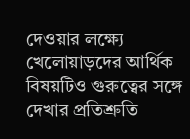দেওয়ার লক্ষ্যে খেলোয়াড়দের আর্থিক বিষয়টিও গুরুত্বের সঙ্গে দেখার প্রতিশ্রুতি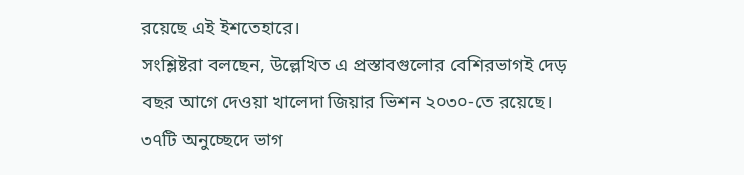রয়েছে এই ইশতেহারে।
সংশ্লিষ্টরা বলছেন, উল্লেখিত এ প্রস্তাবগুলোর বেশিরভাগই দেড় বছর আগে দেওয়া খালেদা জিয়ার ভিশন ২০৩০-তে রয়েছে। ৩৭টি অনুচ্ছেদে ভাগ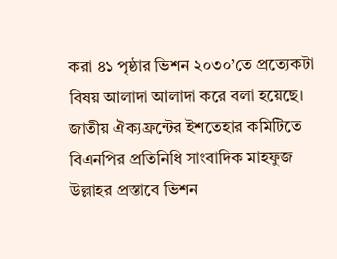করা ৪১ পৃষ্ঠার ভিশন ২০৩০’তে প্রত্যেকটা বিষয় আলাদা আলাদা করে বলা হয়েছে। জাতীয় ঐক্যফ্রন্টের ইশতেহার কমিটিতে বিএনপির প্রতিনিধি সাংবাদিক মাহফুজ উল্লাহর প্রস্তাবে ভিশন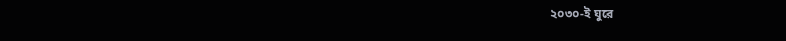২০৩০-ই ঘুরে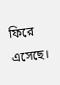ফিরে এসেছে।